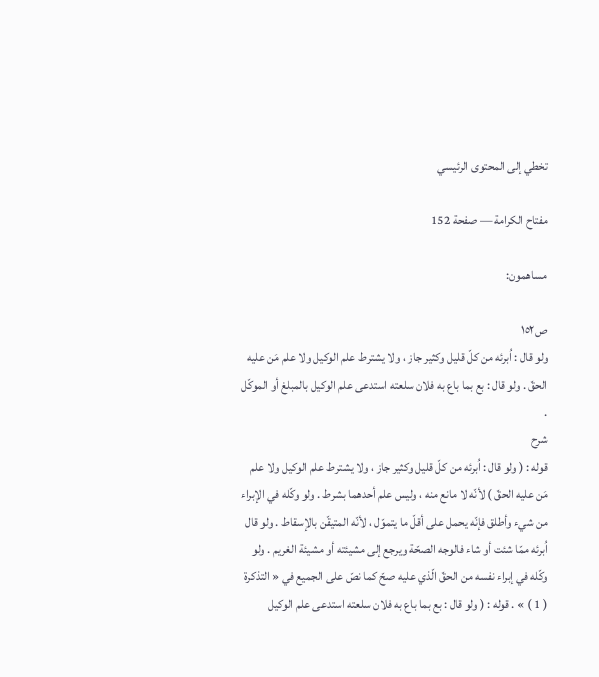تخطي إلى المحتوى الرئيسي

مفتاح الكرامة — صفحة 152

مساهمون:

ص١٥٢
ولو قال : اُبرئه من كلّ قليل وكثير جاز ، ولا يشترط علم الوكيل ولا علم مَن عليه الحقّ . ولو قال : بع بما باع به فلان سلعته استدعى علم الوكيل بالمبلغ أو الموكّل .
شرح
قوله : ( ولو قال : اُبرئه من كلّ قليل وكثير جاز ، ولا يشترط علم الوكيل ولا علم مَن عليه الحقّ ) لأنّه لا مانع منه ، وليس علم أحدهما بشرط . ولو وكّله في الإبراء من شيء وأطلق فإنّه يحمل على أقلّ ما يتموّل ، لأنّه المتيقّن بالإسقاط . ولو قال اُبرئه ممّا شئت أو شاء فالوجه الصحّة ويرجع إلى مشيئته أو مشيئة الغريم . ولو وكّله في إبراء نفسه من الحقّ الّذي عليه صحّ كما نصّ على الجميع في « التذكرة ( 1 ) » . قوله : ( ولو قال : بع بما باع به فلان سلعته استدعى علم الوكيل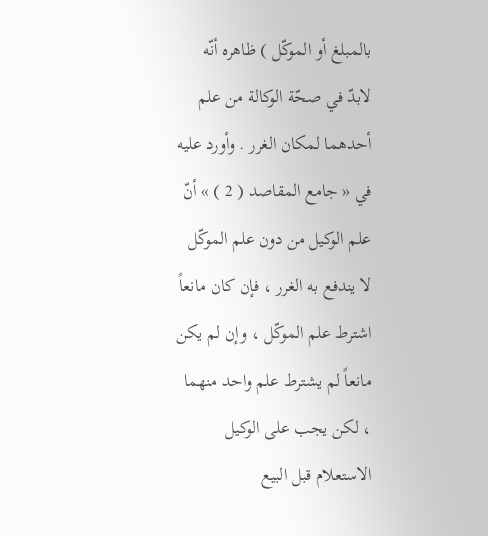بالمبلغ أو الموكّل ) ظاهره أنّه لابدّ في صحّة الوكالة من علم أحدهما لمكان الغرر . وأورد عليه في « جامع المقاصد ( 2 ) » أنّ علم الوكيل من دون علم الموكّل لا يندفع به الغرر ، فإن كان مانعاً اشترط علم الموكّل ، وإن لم يكن مانعاً لم يشترط علم واحد منهما ، لكن يجب على الوكيل الاستعلام قبل البيع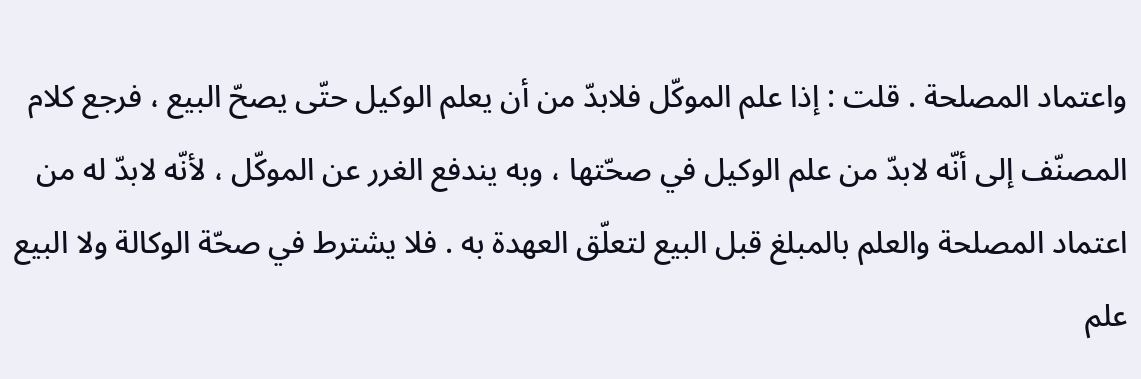واعتماد المصلحة . قلت : إذا علم الموكّل فلابدّ من أن يعلم الوكيل حتّى يصحّ البيع ، فرجع كلام المصنّف إلى أنّه لابدّ من علم الوكيل في صحّتها ، وبه يندفع الغرر عن الموكّل ، لأنّه لابدّ له من اعتماد المصلحة والعلم بالمبلغ قبل البيع لتعلّق العهدة به . فلا يشترط في صحّة الوكالة ولا البيع علم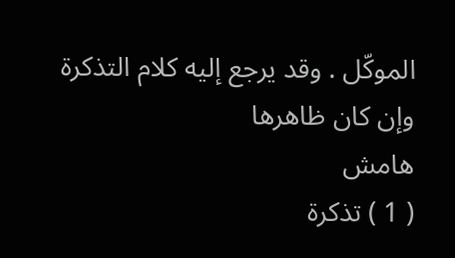الموكّل . وقد يرجع إليه كلام التذكرة وإن كان ظاهرها
هامش
( 1 ) تذكرة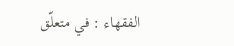الفقهاء : في متعلّق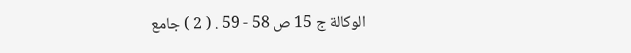الوكالة ج 15 ص 58 - 59 . ( 2 ) جامع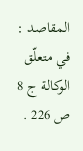المقاصد : في متعلّق الوكالة ج 8 ص 226 .